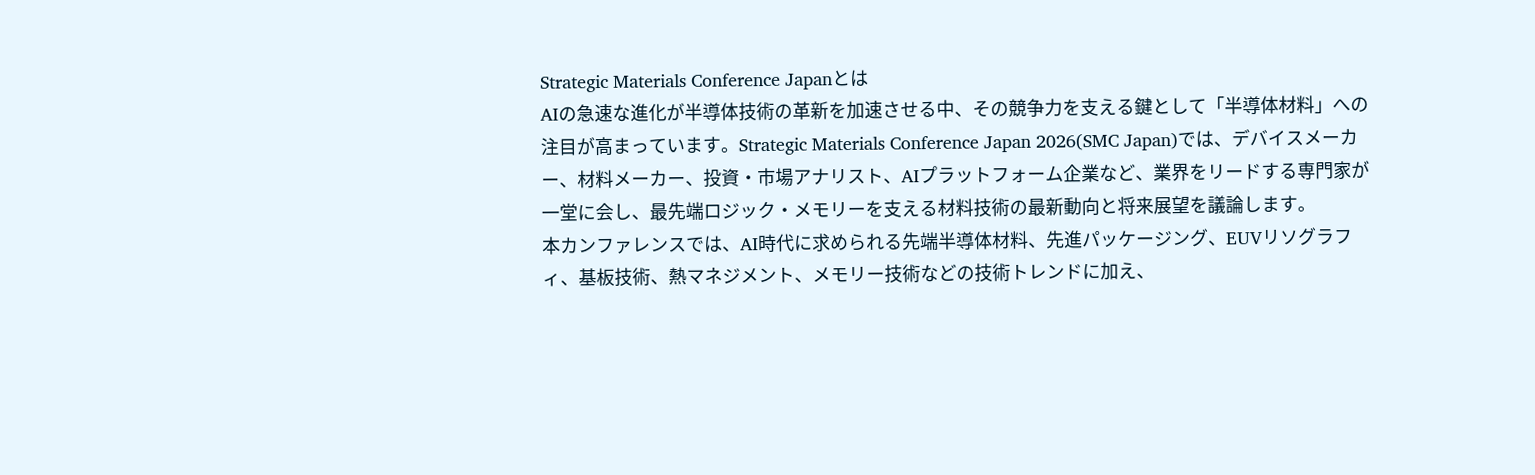Strategic Materials Conference Japanとは
AIの急速な進化が半導体技術の革新を加速させる中、その競争力を支える鍵として「半導体材料」への注目が高まっています。Strategic Materials Conference Japan 2026(SMC Japan)では、デバイスメーカー、材料メーカー、投資・市場アナリスト、AIプラットフォーム企業など、業界をリードする専門家が一堂に会し、最先端ロジック・メモリーを支える材料技術の最新動向と将来展望を議論します。
本カンファレンスでは、AI時代に求められる先端半導体材料、先進パッケージング、EUVリソグラフィ、基板技術、熱マネジメント、メモリー技術などの技術トレンドに加え、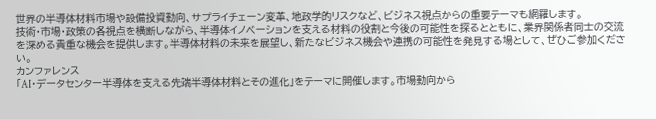世界の半導体材料市場や設備投資動向、サプライチェーン変革、地政学的リスクなど、ビジネス視点からの重要テーマも網羅します。
技術・市場・政策の各視点を横断しながら、半導体イノベーションを支える材料の役割と今後の可能性を探るとともに、業界関係者同士の交流を深める貴重な機会を提供します。半導体材料の未来を展望し、新たなビジネス機会や連携の可能性を発見する場として、ぜひご参加ください。
カンファレンス
「AI・データセンター半導体を支える先端半導体材料とその進化」をテーマに開催します。市場動向から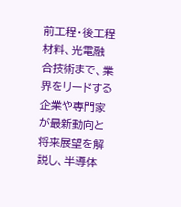前工程・後工程材料、光電融合技術まで、業界をリードする企業や専門家が最新動向と将来展望を解説し、半導体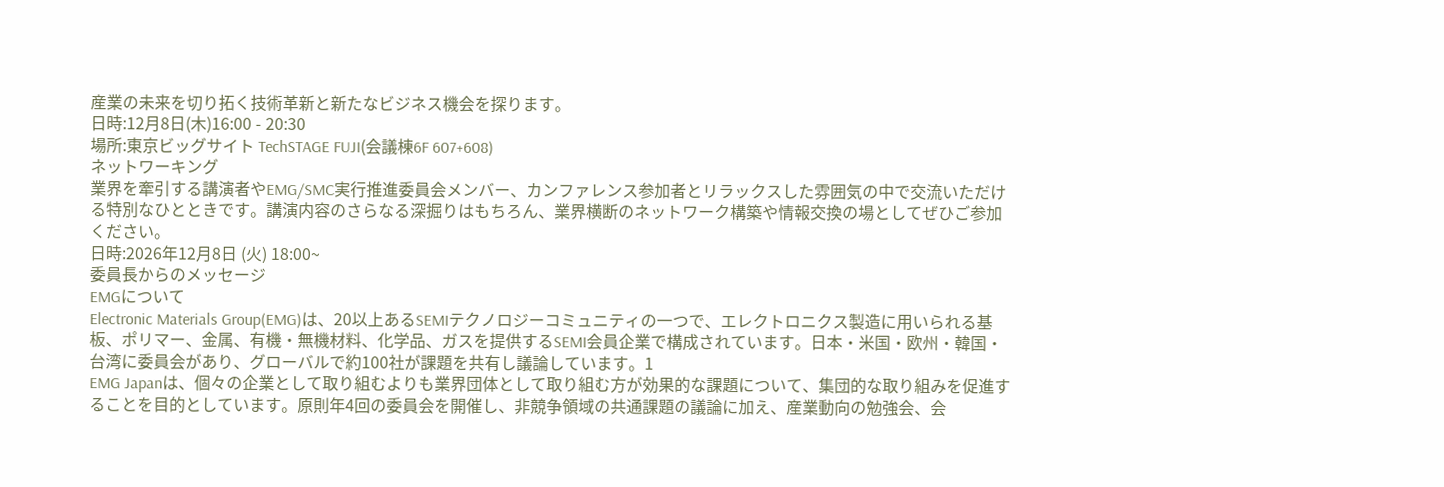産業の未来を切り拓く技術革新と新たなビジネス機会を探ります。
日時:12月8日(木)16:00 - 20:30
場所:東京ビッグサイト TechSTAGE FUJI(会議棟6F 607+608)
ネットワーキング
業界を牽引する講演者やEMG/SMC実行推進委員会メンバー、カンファレンス参加者とリラックスした雰囲気の中で交流いただける特別なひとときです。講演内容のさらなる深掘りはもちろん、業界横断のネットワーク構築や情報交換の場としてぜひご参加ください。
日時:2026年12月8日 (火) 18:00~
委員長からのメッセージ
EMGについて
Electronic Materials Group(EMG)は、20以上あるSEMIテクノロジーコミュニティの一つで、エレクトロニクス製造に用いられる基板、ポリマー、金属、有機・無機材料、化学品、ガスを提供するSEMI会員企業で構成されています。日本・米国・欧州・韓国・台湾に委員会があり、グローバルで約100社が課題を共有し議論しています。1
EMG Japanは、個々の企業として取り組むよりも業界団体として取り組む方が効果的な課題について、集団的な取り組みを促進することを目的としています。原則年4回の委員会を開催し、非競争領域の共通課題の議論に加え、産業動向の勉強会、会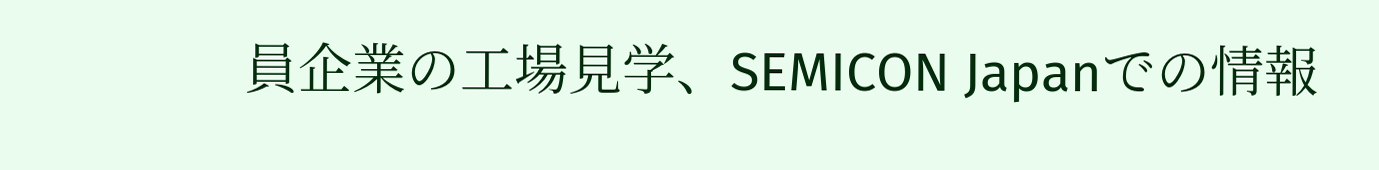員企業の工場見学、SEMICON Japanでの情報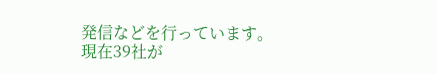発信などを行っています。現在39社が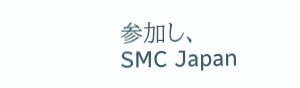参加し、SMC Japan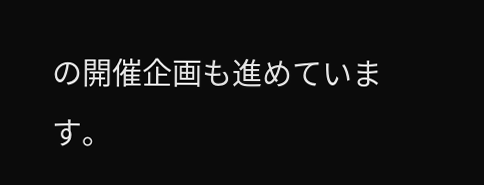の開催企画も進めています。